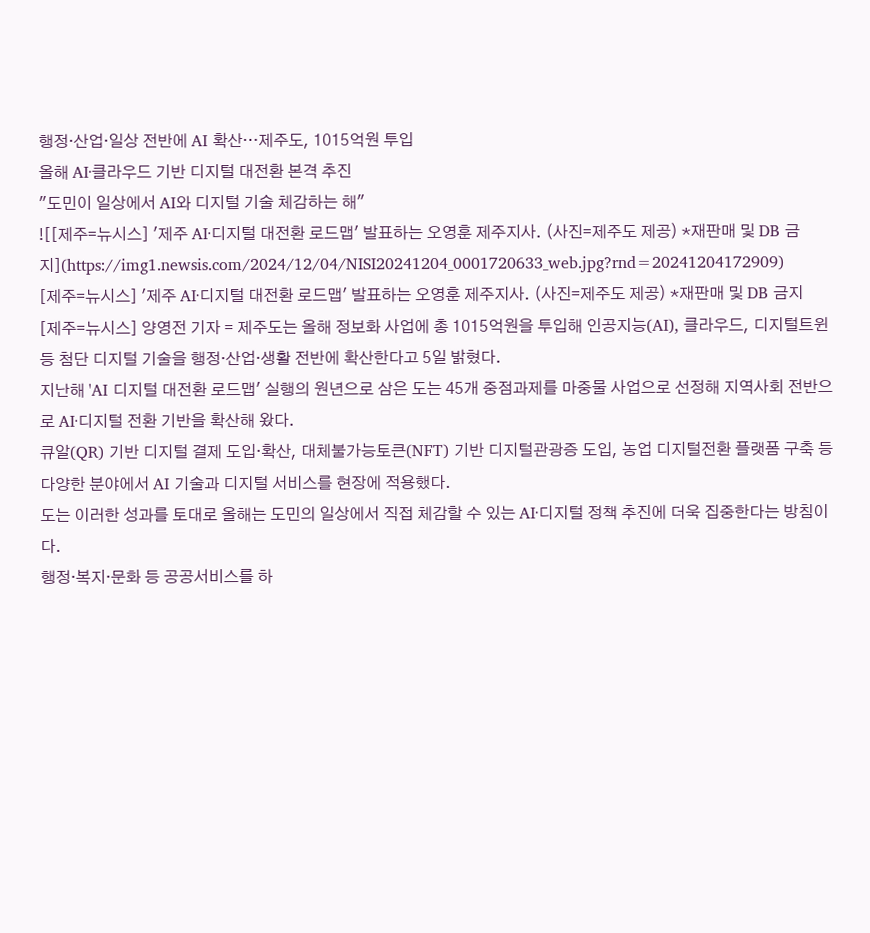행정·산업·일상 전반에 AI 확산…제주도, 1015억원 투입
올해 AI·클라우드 기반 디지털 대전환 본격 추진
"도민이 일상에서 AI와 디지털 기술 체감하는 해"
![[제주=뉴시스] '제주 AI·디지털 대전환 로드맵' 발표하는 오영훈 제주지사. (사진=제주도 제공) *재판매 및 DB 금지](https://img1.newsis.com/2024/12/04/NISI20241204_0001720633_web.jpg?rnd=20241204172909)
[제주=뉴시스] '제주 AI·디지털 대전환 로드맵' 발표하는 오영훈 제주지사. (사진=제주도 제공) *재판매 및 DB 금지
[제주=뉴시스] 양영전 기자 = 제주도는 올해 정보화 사업에 총 1015억원을 투입해 인공지능(AI), 클라우드, 디지털트윈 등 첨단 디지털 기술을 행정·산업·생활 전반에 확산한다고 5일 밝혔다.
지난해 'AI 디지털 대전환 로드맵' 실행의 원년으로 삼은 도는 45개 중점과제를 마중물 사업으로 선정해 지역사회 전반으로 AI·디지털 전환 기반을 확산해 왔다.
큐알(QR) 기반 디지털 결제 도입·확산, 대체불가능토큰(NFT) 기반 디지털관광증 도입, 농업 디지털전환 플랫폼 구축 등 다양한 분야에서 AI 기술과 디지털 서비스를 현장에 적용했다.
도는 이러한 성과를 토대로 올해는 도민의 일상에서 직접 체감할 수 있는 AI·디지털 정책 추진에 더욱 집중한다는 방침이다.
행정·복지·문화 등 공공서비스를 하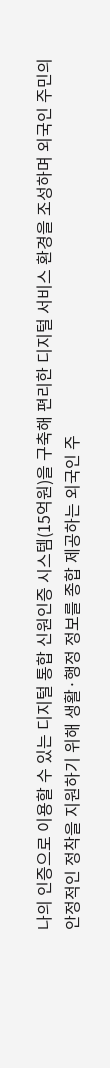나의 인증으로 이용할 수 있는 디지털 통합 신원인증 시스템(15억원)을 구축해 편리한 디지털 서비스 환경을 조성하며 외국인 주민의 안정적인 정착을 지원하기 위해 생활·행정 정보를 종합 제공하는 외국인 주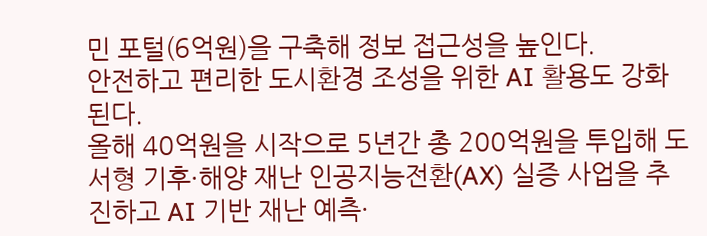민 포털(6억원)을 구축해 정보 접근성을 높인다.
안전하고 편리한 도시환경 조성을 위한 AI 활용도 강화된다.
올해 40억원을 시작으로 5년간 총 200억원을 투입해 도서형 기후·해양 재난 인공지능전환(AX) 실증 사업을 추진하고 AI 기반 재난 예측·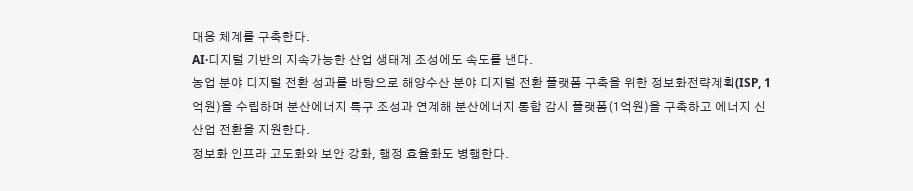대응 체계를 구축한다.
AI·디지털 기반의 지속가능한 산업 생태계 조성에도 속도를 낸다.
농업 분야 디지털 전환 성과를 바탕으로 해양수산 분야 디지털 전환 플랫폼 구축을 위한 정보화전략계획(ISP, 1억원)을 수립하며 분산에너지 특구 조성과 연계해 분산에너지 통합 감시 플랫폼(1억원)을 구축하고 에너지 신산업 전환을 지원한다.
정보화 인프라 고도화와 보안 강화, 행정 효율화도 병행한다.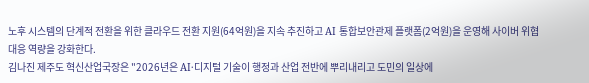노후 시스템의 단계적 전환을 위한 클라우드 전환 지원(64억원)을 지속 추진하고 AI 통합보안관제 플랫폼(2억원)을 운영해 사이버 위협 대응 역량을 강화한다.
김나진 제주도 혁신산업국장은 "2026년은 AI·디지털 기술이 행정과 산업 전반에 뿌리내리고 도민의 일상에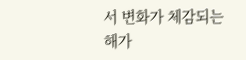서 변화가 체감되는 해가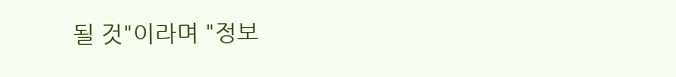될 것"이라며 "정보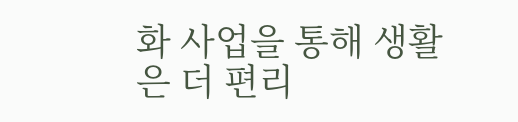화 사업을 통해 생활은 더 편리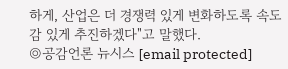하게, 산업은 더 경쟁력 있게 변화하도록 속도감 있게 추진하겠다"고 말했다.
◎공감언론 뉴시스 [email protected]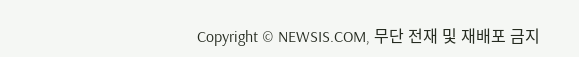Copyright © NEWSIS.COM, 무단 전재 및 재배포 금지